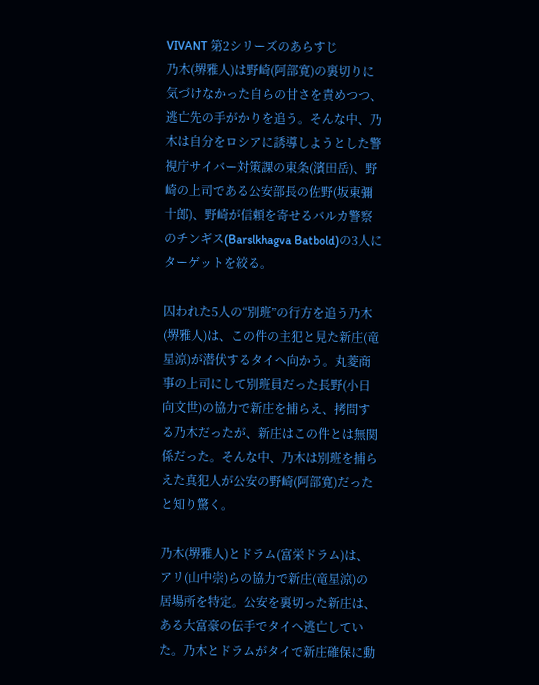VIVANT 第2シリーズのあらすじ
乃木(堺雅人)は野崎(阿部寛)の裏切りに気づけなかった自らの甘さを責めつつ、逃亡先の手がかりを追う。そんな中、乃木は自分をロシアに誘導しようとした警視庁サイバー対策課の東条(濱田岳)、野崎の上司である公安部長の佐野(坂東彌十郎)、野崎が信頼を寄せるバルカ警察のチンギス(Barslkhagva Batbold)の3人にターゲットを絞る。

囚われた5人の“別班”の行方を追う乃木(堺雅人)は、この件の主犯と見た新庄(竜星涼)が潜伏するタイへ向かう。丸菱商事の上司にして別班員だった長野(小日向文世)の協力で新庄を捕らえ、拷問する乃木だったが、新庄はこの件とは無関係だった。そんな中、乃木は別班を捕らえた真犯人が公安の野崎(阿部寛)だったと知り驚く。

乃木(堺雅人)とドラム(富栄ドラム)は、アリ(山中崇)らの協力で新庄(竜星涼)の居場所を特定。公安を裏切った新庄は、ある大富豪の伝手でタイへ逃亡していた。乃木とドラムがタイで新庄確保に動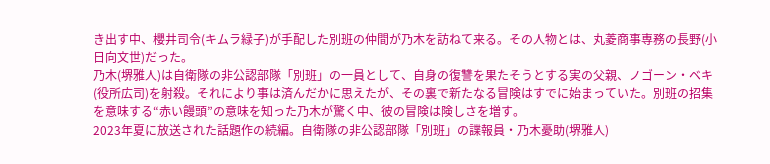き出す中、櫻井司令(キムラ緑子)が手配した別班の仲間が乃木を訪ねて来る。その人物とは、丸菱商事専務の長野(小日向文世)だった。
乃木(堺雅人)は自衛隊の非公認部隊「別班」の一員として、自身の復讐を果たそうとする実の父親、ノゴーン・ベキ(役所広司)を射殺。それにより事は済んだかに思えたが、その裏で新たなる冒険はすでに始まっていた。別班の招集を意味する“赤い饅頭”の意味を知った乃木が驚く中、彼の冒険は険しさを増す。
2023年夏に放送された話題作の続編。自衛隊の非公認部隊「別班」の諜報員・乃木憂助(堺雅人)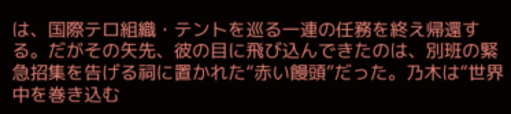は、国際テロ組織・テントを巡る一連の任務を終え帰還する。だがその矢先、彼の目に飛び込んできたのは、別班の緊急招集を告げる祠に置かれた“赤い饅頭”だった。乃木は“世界中を巻き込む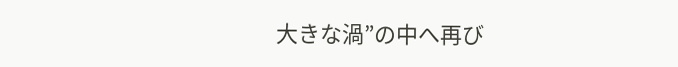大きな渦”の中へ再び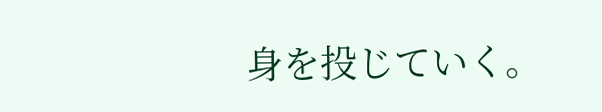身を投じていく。